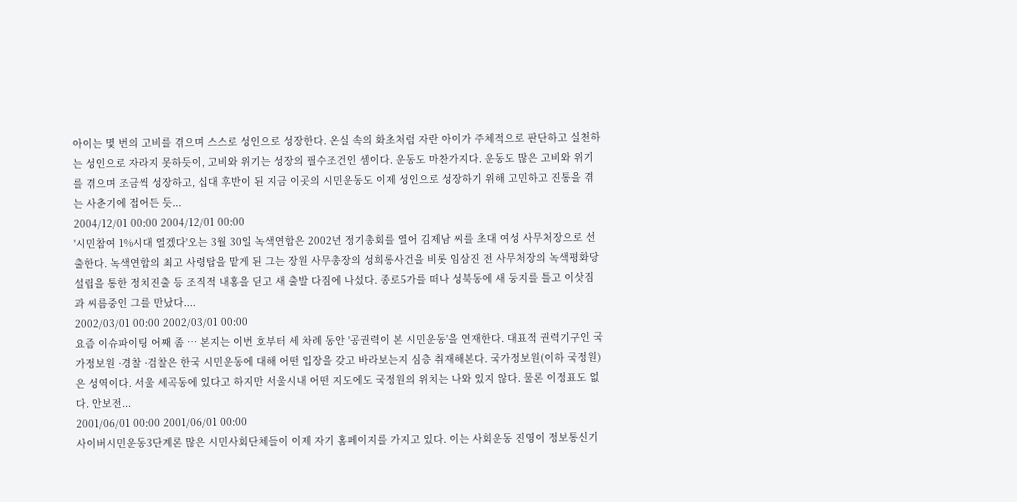아이는 몇 번의 고비를 겪으며 스스로 성인으로 성장한다. 온실 속의 화초처럼 자란 아이가 주체적으로 판단하고 실천하는 성인으로 자라지 못하듯이, 고비와 위기는 성장의 필수조건인 셈이다. 운동도 마찬가지다. 운동도 많은 고비와 위기를 겪으며 조금씩 성장하고, 십대 후반이 된 지금 이곳의 시민운동도 이제 성인으로 성장하기 위해 고민하고 진통을 겪는 사춘기에 접어든 듯...
2004/12/01 00:00 2004/12/01 00:00
'시민참여 1%시대 열겠다'오는 3월 30일 녹색연합은 2002년 정기총회를 열어 김제남 씨를 초대 여성 사무처장으로 선출한다. 녹색연합의 최고 사령탑을 맡게 된 그는 장원 사무총장의 성희롱사건을 비롯 임삼진 전 사무처장의 녹색평화당 설립을 통한 정치진출 등 조직적 내홍을 딛고 새 출발 다짐에 나섰다. 종로5가를 떠나 성북동에 새 둥지를 틀고 이삿짐과 씨름중인 그를 만났다....
2002/03/01 00:00 2002/03/01 00:00
요즘 이슈파이팅 어째 좀 … 본지는 이번 호부터 세 차례 동안 '공권력이 본 시민운동'을 연재한다. 대표적 권력기구인 국가정보원 ·경찰 ·검찰은 한국 시민운동에 대해 어떤 입장을 갖고 바라보는지 심층 취재해본다. 국가정보원(이하 국정원)은 성역이다. 서울 세곡동에 있다고 하지만 서울시내 어떤 지도에도 국정원의 위치는 나와 있지 않다. 물론 이정표도 없다. 안보전...
2001/06/01 00:00 2001/06/01 00:00
사이버시민운동3단계론 많은 시민사회단체들이 이제 자기 홈페이지를 가지고 있다. 이는 사회운동 진영이 정보통신기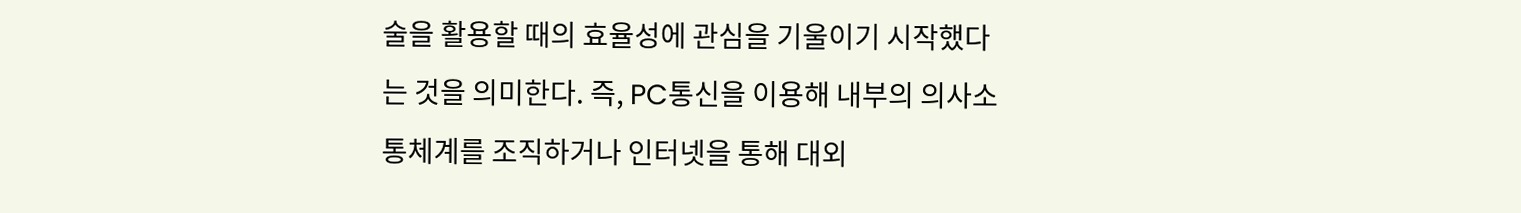술을 활용할 때의 효율성에 관심을 기울이기 시작했다는 것을 의미한다. 즉, PC통신을 이용해 내부의 의사소통체계를 조직하거나 인터넷을 통해 대외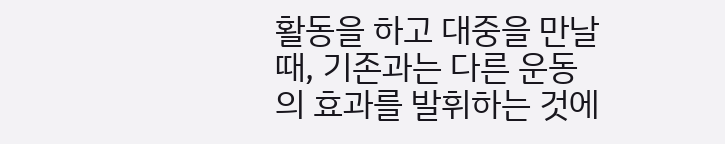활동을 하고 대중을 만날 때, 기존과는 다른 운동의 효과를 발휘하는 것에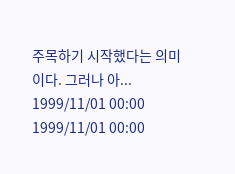주목하기 시작했다는 의미이다. 그러나 아...
1999/11/01 00:00 1999/11/01 00:00